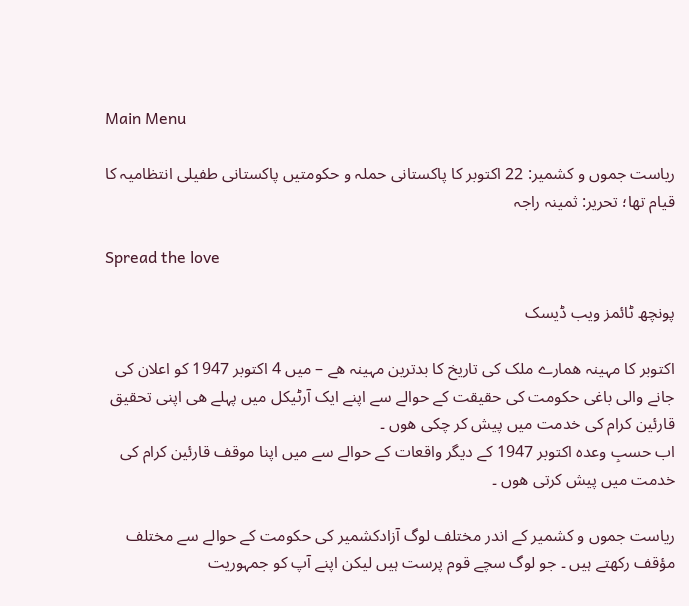Main Menu

ریاست جموں و کشمیر: 22 اکتوبر کا پاکستانی حملہ و حکومتيں پاکستانی طفیلی انتظامیہ کا قيام تھا؛ تحریر: ثمینہ راجہ

Spread the love

پونچھ ٹائمز ويب ڈيسک

اکتوبر کا مہینہ ھمارے ملک کی تاریخ کا بدترین مہینہ ھے – میں 4 اکتوبر 1947 کو اعلان کی جانے والی باغی حکومت کی حقیقت کے حوالے سے اپنے ایک آرٹیکل میں پہلے ھی اپنی تحقیق قارئین کرام کی خدمت میں پیش کر چکی ھوں ۔
اب حسبِ وعدہ اکتوبر 1947 کے دیگر واقعات کے حوالے سے میں اپنا موقف قارئین کرام کی خدمت میں پیش کرتی ھوں ۔

ریاست جموں و کشمیر کے اندر مختلف لوگ آزادکشمیر کی حکومت کے حوالے سے مختلف مؤقف رکھتے ہیں ۔ جو لوگ سچے قوم پرست ہیں لیکن اپنے آپ کو جمہوریت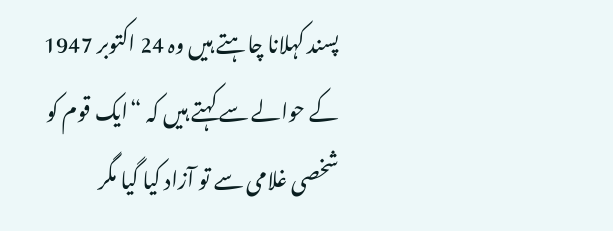پسند کہلانا چاہتے ہیں وہ 24 اکتوبر 1947 کے حوالے سے کہتے ہیں کہ “ایک قوم کو شخصی غلامی سے تو آزاد کیا گیا مگر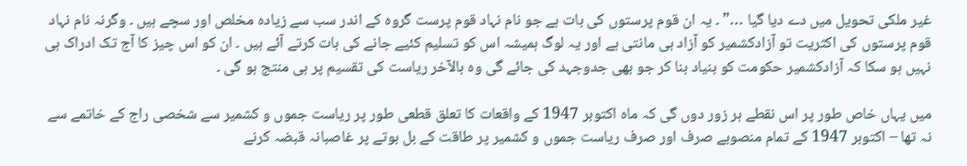غیر ملکی تحویل میں دے دیا گیا …” ۔ یہ ان قوم پرستوں کی بات ہے جو نام نہاد قوم پرست گروہ کے اندر سب سے زیادہ مخلص اور سچے ہیں ۔ وگرنہ نام نہاد قوم پرستوں کی اکثریت تو آزادکشمیر کو آزاد ہی مانتی ہے اور یہ لوگ ہمیشہ اس کو تسلیم کئیے جانے کی بات کرتے آئے ہیں ۔ ان کو اس چیز کا آج تک ادراک ہی نہیں ہو سکا کہ آزادکشمیر حکومت کو بنیاد بنا کر جو بھی جدوجہد کی جائے گی وہ بالآخر ریاست کی تقسیم پر ہی منتج ہو گی ۔

میں یہاں خاص طور پر اس نقطے ہر زور دوں گی کہ ماہ اکتوبر 1947 کے واقعات کا تعلق قطعی طور پر ریاست جموں و کشمیر سے شخصی راج کے خاتمے سے نہ تھا – اکتوبر 1947 کے تمام منصوبے صرف اور صرف ریاست جموں و کشمیر پر طاقت کے بل بوتے پر غاصبانہ قبضہ کرنے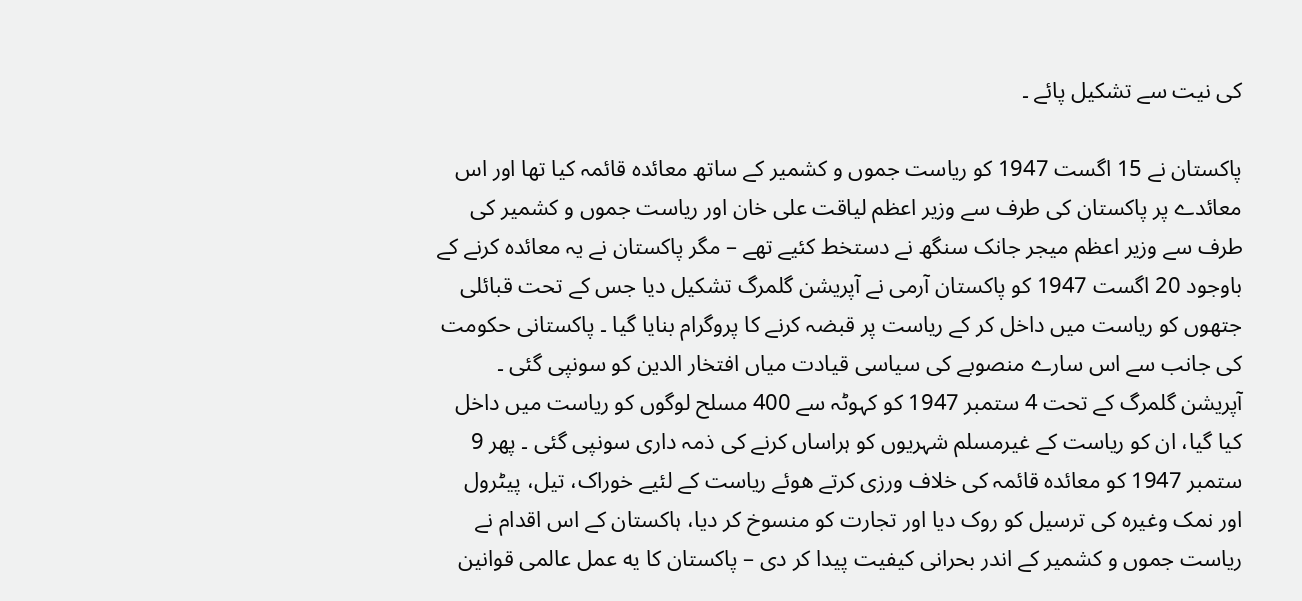کی نیت سے تشکیل پائے ۔

پاکستان نے 15 اگست 1947 کو ریاست جموں و کشمیر کے ساتھ معائدہ قائمہ کیا تھا اور اس معائدے پر پاکستان کی طرف سے وزیر اعظم لیاقت علی خان اور ریاست جموں و کشمیر کی طرف سے وزیر اعظم میجر جانک سنگھ نے دستخط کئیے تھے – مگر پاکستان نے یہ معائدہ کرنے کے باوجود 20 اگست 1947 کو پاکستان آرمی نے آپریشن گلمرگ تشکیل دیا جس کے تحت قبائلی جتھوں کو ریاست میں داخل کر کے ریاست پر قبضہ کرنے کا پروگرام بنایا گیا ۔ پاکستانی حکومت کی جانب سے اس سارے منصوبے کی سیاسی قیادت میاں افتخار الدین کو سونپی گئی ۔ آپریشن گلمرگ کے تحت 4 ستمبر 1947 کو کہوٹہ سے 400 مسلح لوگوں کو ریاست میں داخل کیا گیا، ان کو ریاست کے غیرمسلم شہریوں کو ہراساں کرنے کی ذمہ داری سونپی گئی ۔ پھر 9 ستمبر 1947 کو معائدہ قائمہ کی خلاف ورزی کرتے ھوئے ریاست کے لئیے خوراک، تیل، پیٹرول اور نمک وغیرہ کی ترسیل کو روک دیا اور تجارت کو منسوخ کر دیا، ہاکستان کے اس اقدام نے ریاست جموں و کشمیر کے اندر بحرانی کیفیت پیدا کر دی – پاکستان کا یە عمل عالمی قوانین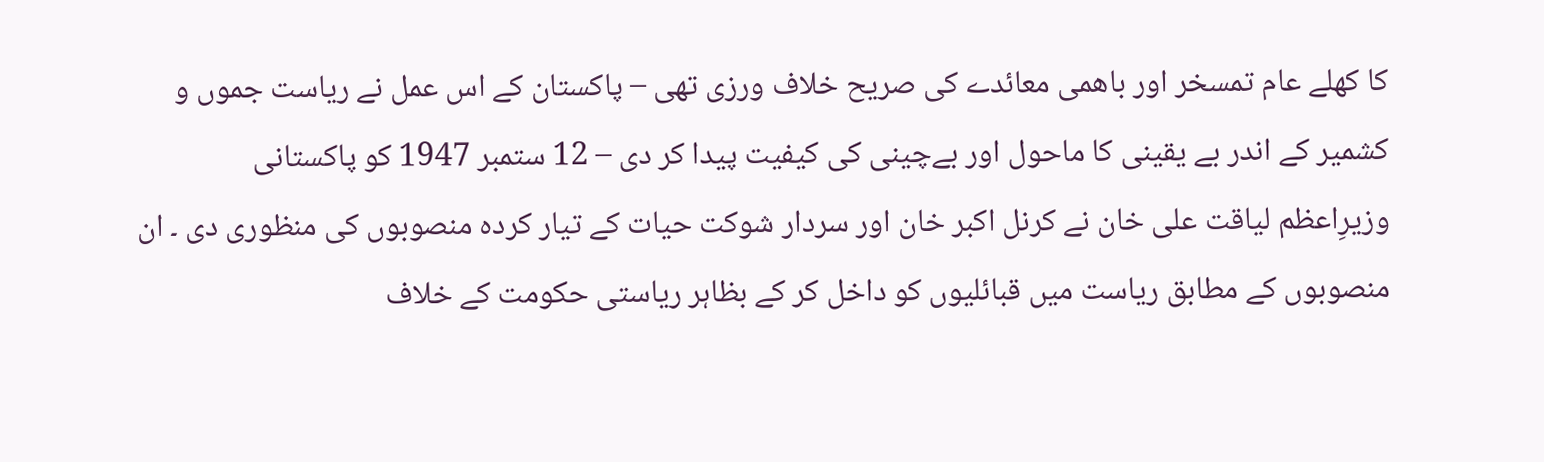کا کھلے عام تمسخر اور باھمی معائدے کی صریح خلاف ورزی تھی – پاکستان کے اس عمل نے ریاست جموں و کشمیر کے اندر بے یقینی کا ماحول اور بےچینی کی کیفیت پیدا کر دی – 12 ستمبر 1947 کو پاکستانی وزیرِاعظم لیاقت علی خان نے کرنل اکبر خان اور سردار شوکت حیات کے تیار کردہ منصوبوں کی منظوری دی ۔ ان منصوبوں کے مطابق ریاست میں قبائلیوں کو داخل کر کے بظاہر ریاستی حکومت کے خلاف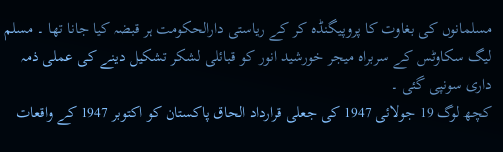مسلمانوں کی بغاوت کا پروپیگنڈہ کر کے ریاستی دارالحکومت ہر قبضہ کیا جانا تھا ۔ مسلم لیگ سکاوٹس کے سربراہ میجر خورشید انور کو قبائلی لشکر تشکیل دینے کی عملی ذمہ داری سونپی گئی ۔
کچھ لوگ 19 جولائی 1947 کی جعلی قرارداد الحاق پاکستان کو اکتوبر 1947 کے واقعات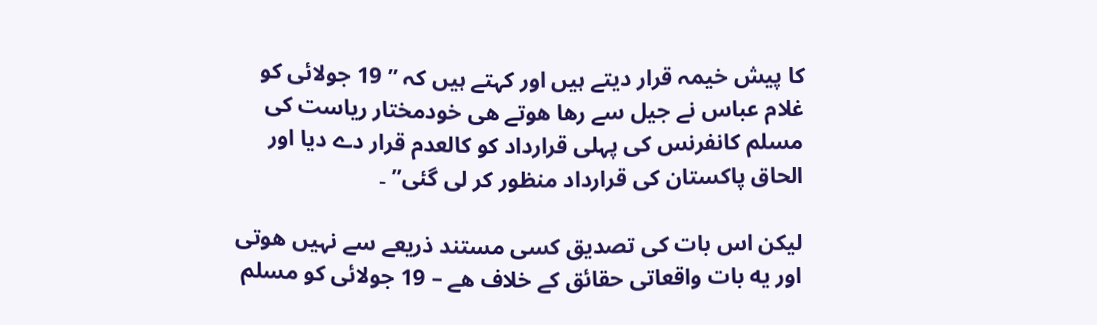کا پیش خیمہ قرار دیتے ہیں اور کہتے ہیں کہ ” 19 جولائی کو غلام عباس نے جیل سے رھا ھوتے ھی خودمختار ریاست کی مسلم کانفرنس کی پہلی قرارداد کو کالعدم قرار دے دیا اور الحاق پاکستان کی قرارداد منظور کر لی گئی” ۔

لیکن اس بات کی تصدیق کسی مستند ذریعے سے نہیں ھوتی اور یە بات واقعاتی حقائق کے خلاف ھے – 19 جولائی کو مسلم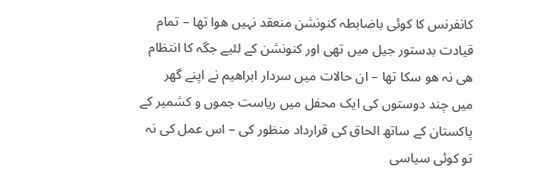کانفرنس کا کوئی باضابطہ کنونشن منعقد نہیں ھوا تھا – تمام قیادت بدستور جیل میں تھی اور کنونشن کے لئیے جگہ کا انتظام ھی نہ ھو سکا تھا – ان حالات میں سردار ابراھیم نے اپنے گھر میں چند دوستوں کی ایک محفل میں ریاست جموں و کشمیر کے پاکستان کے ساتھ الحاق کی قرارداد منظور کی – اس عمل کی نہ تو کوئی سیاسی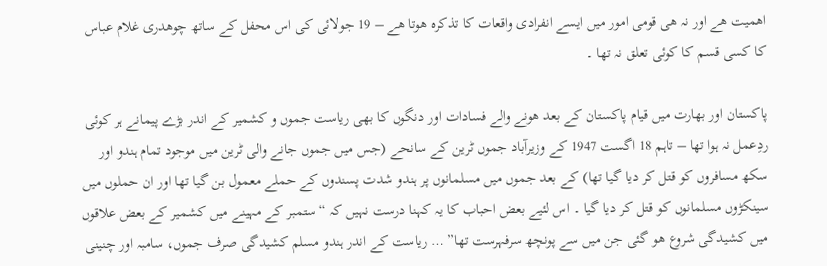اھمیت ھے اور نہ ھی قومی امور میں ایسے انفرادی واقعات کا تذکرہ ھوتا ھے – 19 جولائی کی اس محفل کے ساتھ چوھدری غلام عباس کا کسی قسم کا کوئی تعلق نہ تھا ۔

پاکستان اور بھارت میں قیام پاکستان کے بعد ھونے والے فسادات اور دنگوں کا بھی ریاست جموں و کشمیر کے اندر بڑے پیمانے ہر کوئی ردِعمل نہ ہوا تھا – تاہم 18 اگست 1947 کے وزیرآباد جموں ٹرین کے سانحے (جس میں جموں جانے والی ٹرین میں موجود تمام ہندو اور سکھ مسافروں کو قتل کر دیا گیا تھا) کے بعد جموں میں مسلمانوں پر ہندو شدت پسندوں کے حملے معمول بن گیا تھا اور ان حملوں میں سینکڑوں مسلمانوں کو قتل کر دیا گیا ۔ اس لئیے بعض احباب کا یہ کہنا درست نہیں کہ “ستمبر کے مہینے میں کشمیر کے بعض علاقوں میں کشیدگی شروع ھو گئی جن میں سے پونچھ سرفہرست تھا” … ریاست کے اندر ہندو مسلم کشیدگی صرف جموں، سامبہ اور چنینی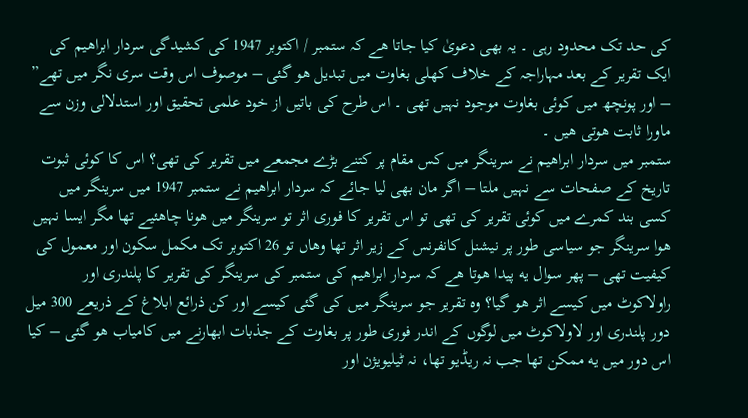کی حد تک محدود رہی ۔ یہ بھی دعویٰ کیا جاتا ھے کہ ستمبر / اکتوبر 1947 کی کشیدگی سردار ابراھیم کی ایک تقریر کے بعد مہاراجہ کے خلاف کھلی بغاوت میں تبدیل ھو گئی – موصوف اس وقت سری نگر میں تھے” – اور پونچھ میں کوئی بغاوت موجود نہیں تھی ۔ اس طرح کی باتیں از خود علمی تحقیق اور استدلالی وزن سے ماورا ثابت ھوتی ھیں ۔
ستمبر میں سردار ابراھیم نے سرینگر میں کس مقام پر کتنے بڑے مجمعے میں تقریر کی تھی؟ اس کا کوئی ثبوت تاریخ کے صفحات سے نہیں ملتا – اگر مان بھی لیا جائے کہ سردار ابراھیم نے ستمبر 1947 میں سرینگر میں کسی بند کمرے میں کوئی تقریر کی تھی تو اس تقریر کا فوری اثر تو سرینگر میں ھونا چاھئیے تھا مگر ایسا نہیں ھوا سرینگر جو سیاسی طور پر نیشنل کانفرنس کے زیر اثر تھا وھاں تو 26 اکتوبر تک مکمل سکون اور معمول کی کیفیت تھی – پھر سوال یە پیدا ھوتا ھے کہ سردار ابراھیم کی ستمبر کی سرینگر کی تقریر کا پلندری اور راولاکوٹ میں کیسے اثر ھو گیا؟ وہ تقریر جو سرینگر میں کی گئی کیسے اور کن ذرائع ابلاغ کے ذریعے 300 میل دور پلندری اور لاولاکوٹ میں لوگوں کے اندر فوری طور پر بغاوت کے جذبات ابھارنے میں کامیاب ھو گئی – کیا اس دور میں یە ممکن تھا جب نہ ریڈیو تھا، نہ ٹیلیویژن اور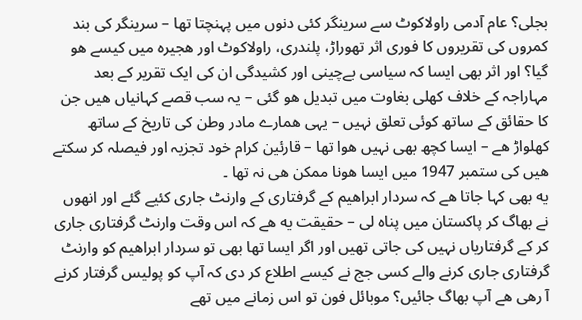بجلی؟ عام آدمی راولاکوٹ سے سرینگر کئی دنوں میں پہنچتا تھا – سرینگر کی بند کمروں کی تقریروں کا فوری اثر تھوراڑ، پلندری، راولاکوٹ اور ھجیرہ میں کیسے ھو گیا؟ اور اثر بھی ایسا کہ سیاسی بےچینی اور کشیدگی ان کی ایک تقریر کے بعد مہاراجہ کے خلاف کھلی بغاوت میں تبدیل ھو گئی – یہ سب قصے کہانیاں ھیں جن کا حقائق کے ساتھ کوئی تعلق نہیں – یہی ھمارے مادر وطن کی تاریخ کے ساتھ کھلواڑ ھے – ایسا کچھ بھی نہیں ھوا تھا – قارئین کرام خود تجزیہ اور فیصلہ کر سکتے ھیں کی ستمبر 1947 میں ایسا ھونا ممکن ھی نہ تھا ۔
یە بھی کہا جاتا ھے کہ سردار ابراھیم کے گرفتاری کے وارنٹ جاری کئیے گئے اور انھوں نے بھاگ کر پاکستان میں پناہ لی – حقیقت یە ھے کہ اس وقت وارنٹ گرفتاری جاری کر کے گرفتاریاں نہیں کی جاتی تھیں اور اگر ایسا تھا بھی تو سردار ابراھیم کو وارنٹ گرفتاری جاری کرنے والے کسی جج نے کیسے اطلاع کر دی کہ آپ کو پولیس گرفتار کرنے آ رھی ھے آپ بھاگ جائیں؟ موبائل فون تو اس زمانے میں تھے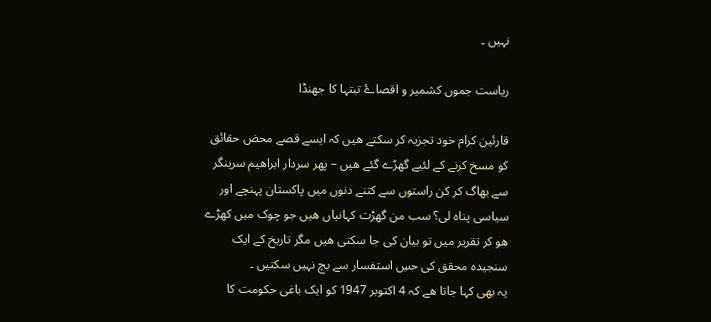نہیں ۔

رياست جموں کشمير و اقصاۓ تبتہا کا جھنڈا

قارئین کرام خود تجزیہ کر سکتے ھیں کہ ایسے قصے محض حقائق کو مسخ کرنے کے لئیے گھڑے گئے ھیں – پھر سردار ابراھیم سرینگر سے بھاگ کر کن راستوں سے کتنے دنوں میں پاکستان پہنچے اور سیاسی پناہ لی؟ سب من گھڑت کہانیاں ھیں جو چوک میں کھڑے ھو کر تقریر میں تو بیان کی جا سکتی ھیں مگر تاریخ کے ایک سنجیدہ محقق کی حسِ استفسار سے بچ نہیں سکتیں ۔
یہ بھی کہا جاتا ھے کہ 4 اکتوبر 1947 کو ایک باغی حکومت کا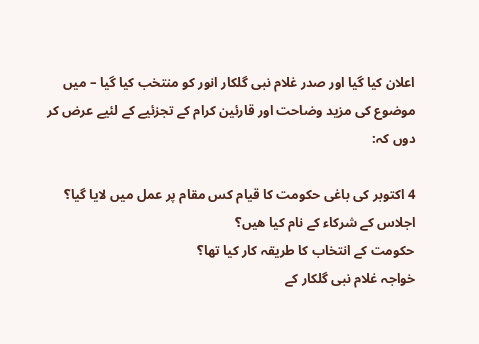اعلان کیا گیا اور صدر غلام نبی گلکار انور کو منتخب کیا گیا – میں موضوع کی مزید وضاحت اور قارئین کرام کے تجزئیے کے لئیے عرض کر دوں کہ:

4 اکتوبر کی باغی حکومت کا قیام کس مقام پر عمل میں لایا گیا؟
اجلاس کے شرکاء کے نام کیا ھیں؟
حکومت کے انتخاب کا طریقہ کار کیا تھا؟
خواجہ غلام نبی گلکار کے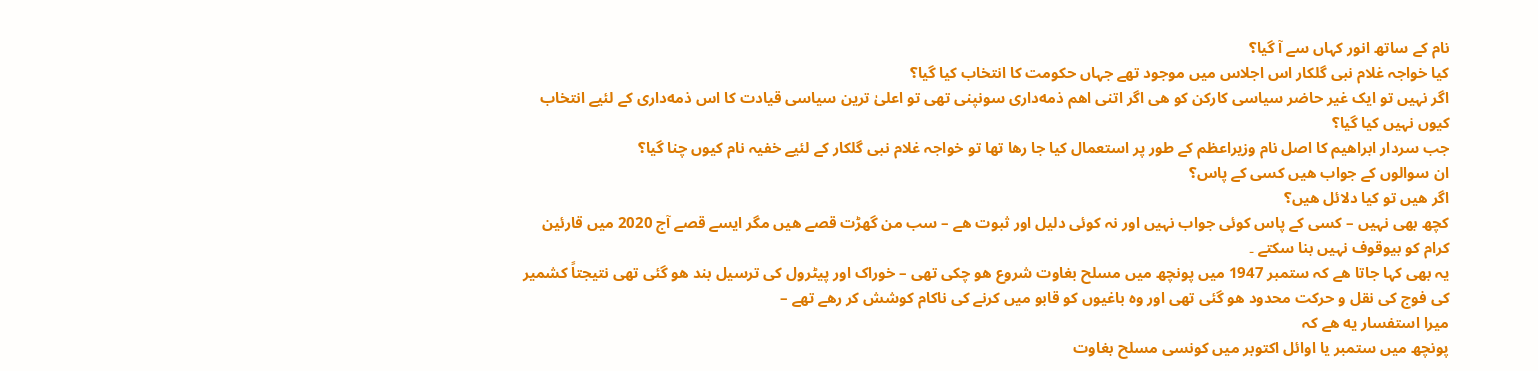نام کے ساتھ انور کہاں سے آ گیا؟
کیا خواجہ غلام نبی گلکار اس اجلاس میں موجود تھے جہاں حکومت کا انتخاب کیا گیا؟
اگر نہیں تو ایک غیر حاضر سیاسی کارکن کو ھی اگر اتنی اھم ذمەداری سونپنی تھی تو اعلیٰ ترین سیاسی قیادت کا اس ذمەداری کے لئیے انتخاب کیوں نہیں کیا گیا؟
جب سردار ابراھیم کا اصل نام وزیراعظم کے طور پر استعمال کیا جا رھا تھا تو خواجہ غلام نبی گلکار کے لئیے خفیہ نام کیوں چنا گیا؟
ان سوالوں کے جواب ھیں کسی کے پاس؟
اگر ھیں تو کیا دلائل ھیں؟
کچھ بھی نہیں – کسی کے پاس کوئی جواب نہیں اور نہ کوئی دلیل اور ثبوت ھے – سب من گھڑت قصے ھیں مگر ایسے قصے آج 2020 میں قارئین کرام کو بیوقوف نہیں بنا سکتے ۔
یہ بھی کہا جاتا ھے کہ ستمبر 1947 میں پونچھ میں مسلح بغاوت شروع ھو چکی تھی – خوراک اور پیٹرول کی ترسیل بند ھو گئی تھی نتیجتاً کشمیر کی فوج کی نقل و حرکت محدود ھو گئی تھی اور وہ باغیوں کو قابو میں کرنے کی ناکام کوشش کر رھے تھے –
میرا استفسار یە ھے کہ
پونچھ میں ستمبر یا اوائل اکتوبر میں کونسی مسلح بغاوت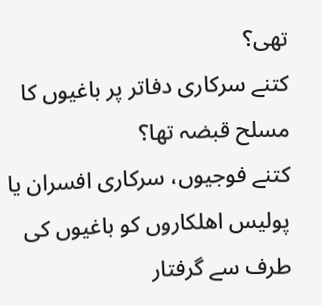تھی؟
کتنے سرکاری دفاتر پر باغیوں کا مسلح قبضہ تھا؟
کتنے فوجیوں، سرکاری افسران یا پولیس اھلکاروں کو باغیوں کی طرف سے گرفتار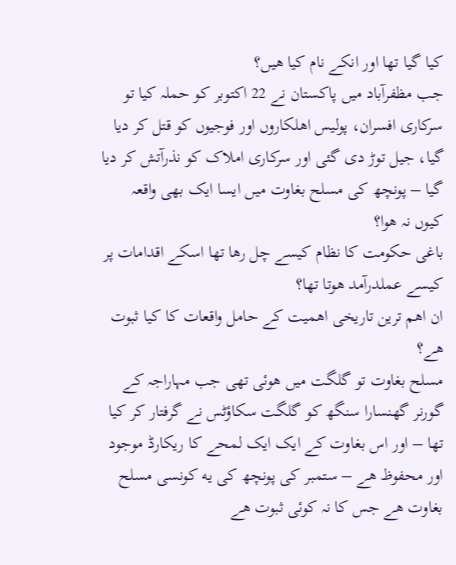کیا گیا تھا اور انکے نام کیا ھیں؟
جب مظفرآباد میں پاکستان نے 22 اکتوبر کو حملہ کیا تو سرکاری افسران، پولیس اھلکاروں اور فوجیوں کو قتل کر دیا گیا، جیل توڑ دی گئی اور سرکاری املاک کو نذرآتش کر دیا گیا – پونچھ کی مسلح بغاوت میں ایسا ایک بھی واقعہ کیوں نہ ھوا؟
باغی حکومت کا نظام کیسے چل رھا تھا اسکے اقدامات پر کیسے عملدرآمد ھوتا تھا؟
ان اھم ترین تاریخی اھمیت کے حامل واقعات کا کیا ثبوت ھے؟
مسلح بغاوت تو گلگت میں ھوئی تھی جب مہاراجہ کے گورنر گھنسارا سنگھ کو گلگت سکاؤٹس نے گرفتار کر کیا تھا – اور اس بغاوت کے ایک ایک لمحے کا ریکارڈ موجود اور محفوظ ھے – ستمبر کی پونچھ کی یە کونسی مسلح بغاوت ھے جس کا نہ کوئی ثبوت ھے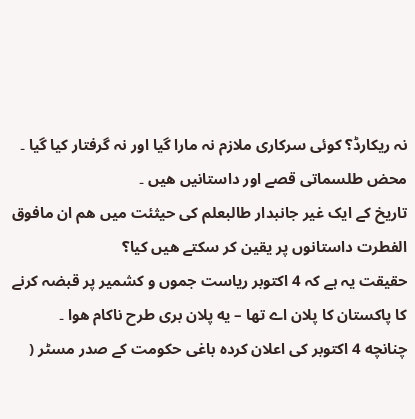نہ ریکارڈ؟ کوئی سرکاری ملازم نہ مارا گیا اور نہ گرفتار کیا گیا ۔
محض طلسماتی قصے اور داستانیں ھیں ۔
تاریخ کے ایک غیر جانبدار طالبعلم کی حیثئت میں ھم ان مافوق الفطرت داستانوں پر یقین کر سکتے ھیں کیا؟
حقیقت یہ ہے کہ 4 اکتوبر ریاست جموں و کشمیر پر قبضہ کرنے کا پاکستان کا پلان اے تھا – یە پلان بری طرح ناکام ھوا ۔
چنانچە 4 اکتوبر کی اعلان کردہ باغی حکومت کے صدر مسٹر (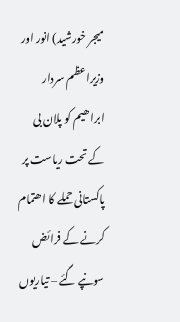میجر خورشید) انور اور وزیراعظم سردار ابراھیم کو پلان بی کے تحت ریاست پر پاکستانی حملے کا اھتمام کرنے کے فرائض سونپے گئے – تیاریوں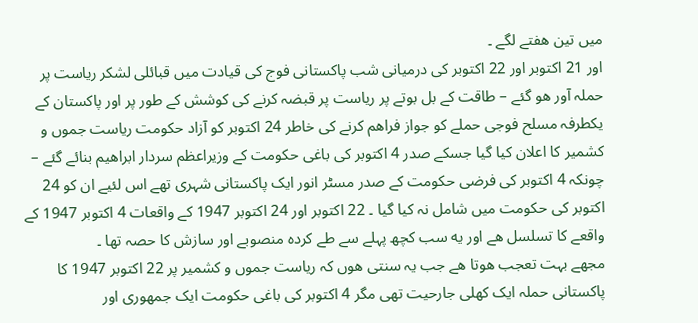میں تین ھفتے لگے ۔
اور 21 اکتوبر اور 22 اکتوبر کی درمیانی شب پاکستانی فوج کی قیادت میں قبائلی لشکر ریاست پر حملہ آور ھو گئے – طاقت کے بل بوتے پر ریاست پر قبضہ کرنے کی کوشش کے طور پر اور پاکستان کے یکطرفہ مسلح فوجی حملے کو جواز فراھم کرنے کی خاطر 24 اکتوبر کو آزاد حکومت ریاست جموں و کشمیر کا اعلان کیا گیا جسکے صدر 4 اکتوبر کی باغی حکومت کے وزیراعظم سردار ابراھیم بنائے گئے – چونکہ 4 اکتوبر کی فرضی حکومت کے صدر مسٹر انور ایک پاکستانی شہری تھے اس لئیے ان کو 24 اکتوبر کی حکومت میں شامل نہ کیا گیا ۔ 22 اکتوبر اور 24 اکتوبر 1947 کے واقعات 4 اکتوبر 1947 کے واقعے کا تسلسل ھے اور یە سب کچھ پہلے سے طے کردہ منصوبے اور سازش کا حصہ تھا ۔
مجھے بہت تعجب ھوتا ھے جب یہ سنتی ھوں کہ ریاست جموں و کشمیر پر 22 اکتوبر 1947 کا پاکستانی حملہ ایک کھلی جارحیت تھی مگر 4 اکتوبر کی باغی حکومت ایک جمھوری اور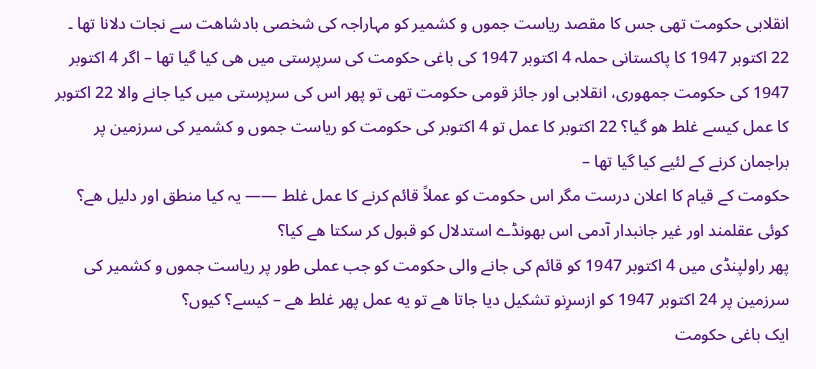انقلابی حکومت تھی جس کا مقصد ریاست جموں و کشمیر کو مہاراجہ کی شخصی بادشاھت سے نجات دلانا تھا ۔
22 اکتوبر 1947 کا پاکستانی حملہ 4 اکتوبر 1947 کی باغی حکومت کی سرپرستی میں ھی کیا گیا تھا – اگر 4 اکتوبر 1947 کی حکومت جمھوری، انقلابی اور جائز قومی حکومت تھی تو پھر اس کی سرپرستی میں کیا جانے والا 22 اکتوبر کا عمل کیسے غلط ھو گیا؟ 22 اکتوبر کا عمل تو 4 اکتوبر کی حکومت کو ریاست جموں و کشمیر کی سرزمین پر براجمان کرنے کے لئیے کیا گیا تھا –
حکومت کے قیام کا اعلان درست مگر اس حکومت کو عملاً قائم کرنے کا عمل غلط —— یہ کیا منطق اور دلیل ھے؟ کوئی عقلمند اور غیر جانبدار آدمی اس بھونڈے استدلال کو قبول کر سکتا ھے کیا؟
پھر راولپنڈی میں 4 اکتوبر 1947 کو قائم کی جانے والی حکومت کو جب عملی طور پر ریاست جموں و کشمیر کی سرزمین پر 24 اکتوبر 1947 کو ازسرِنو تشکیل دیا جاتا ھے تو یە عمل پھر غلط ھے – کیسے؟ کیوں؟
ایک باغی حکومت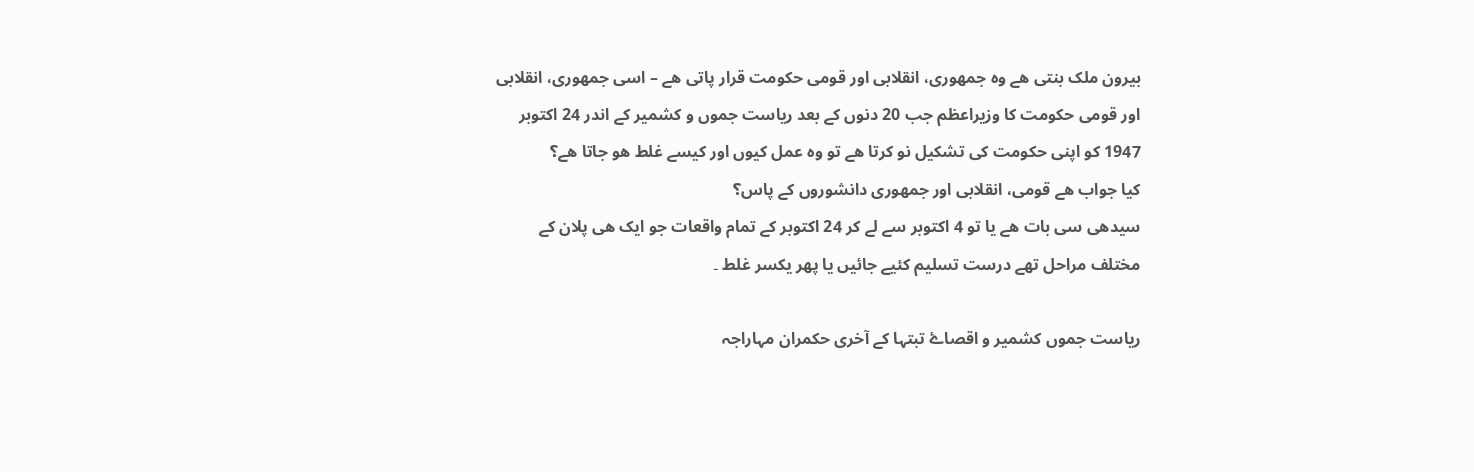بیرون ملک بنتی ھے وہ جمھوری، انقلابی اور قومی حکومت قرار پاتی ھے – اسی جمھوری، انقلابی اور قومی حکومت کا وزیراعظم جب 20 دنوں کے بعد ریاست جموں و کشمیر کے اندر 24 اکتوبر 1947 کو اپنی حکومت کی تشکیل نو کرتا ھے تو وہ عمل کیوں اور کیسے غلط ھو جاتا ھے؟
کیا جواب ھے قومی، انقلابی اور جمھوری دانشوروں کے پاس؟
سیدھی سی بات ھے یا تو 4 اکتوبر سے لے کر 24 اکتوبر کے تمام واقعات جو ایک ھی پلان کے مختلف مراحل تھے درست تسلیم کئیے جائیں یا پھر یکسر غلط ۔

رياست جموں کشمير و اقصاۓ تبتہا کے آخری حکمران مہاراجہ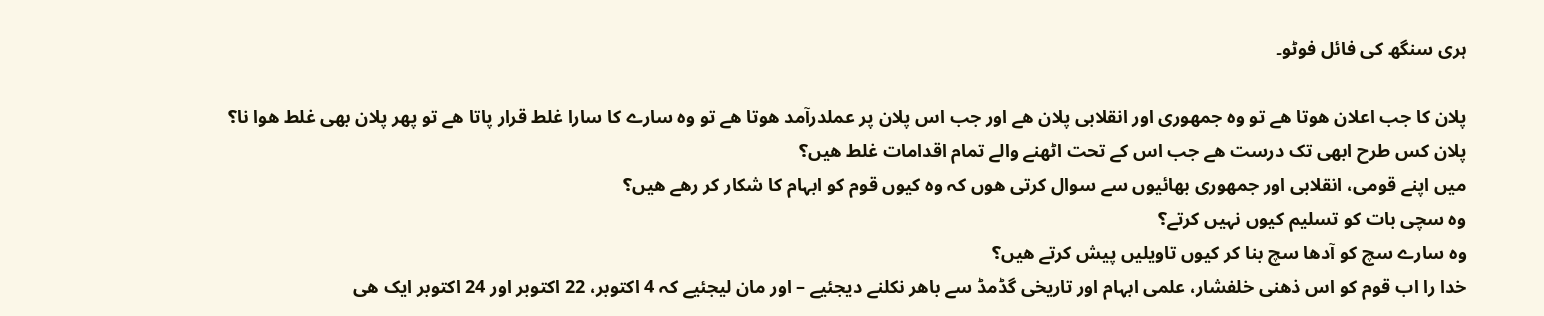ہری سنگھ کی فائل فوٹو۔

پلان کا جب اعلان ھوتا ھے تو وہ جمھوری اور انقلابی پلان ھے اور جب اس پلان پر عملدرآمد ھوتا ھے تو وہ سارے کا سارا غلط قرار پاتا ھے تو پھر پلان بھی غلط ھوا نا؟
پلان کس طرح ابھی تک درست ھے جب اس کے تحت اٹھنے والے تمام اقدامات غلط ھیں؟
میں اپنے قومی، انقلابی اور جمھوری بھائیوں سے سوال کرتی ھوں کہ وہ کیوں قوم کو ابہام کا شکار کر رھے ھیں؟
وہ سچی بات کو تسلیم کیوں نہیں کرتے؟
وہ سارے سچ کو آدھا سچ بنا کر کیوں تاویلیں پیش کرتے ھیں؟
خدا را اب قوم کو اس ذھنی خلفشار، علمی ابہام اور تاریخی گڈمڈ سے باھر نکلنے دیجئیے – اور مان لیجئیے کہ 4 اکتوبر، 22 اکتوبر اور 24 اکتوبر ایک ھی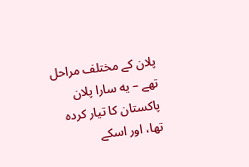پلان کے مختلف مراحل تھے – یە سارا پلان پاکستان کا تیار کردہ تھا، اور اسکے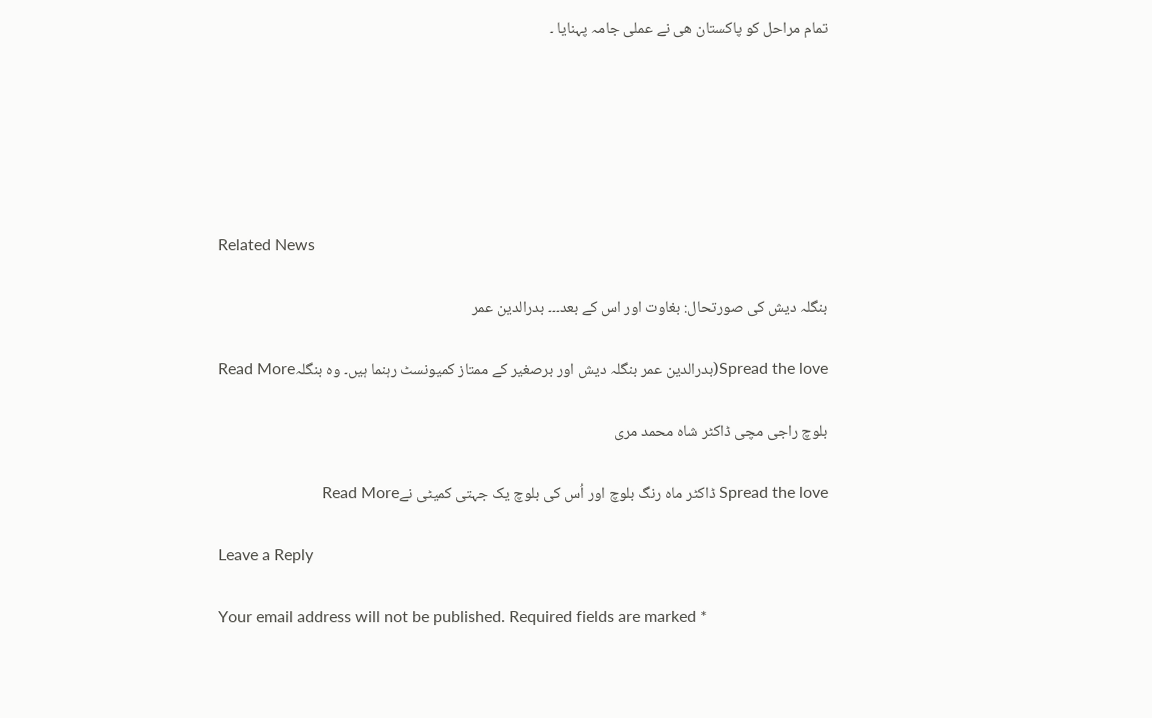تمام مراحل کو پاکستان ھی نے عملی جامہ پہنایا ۔






Related News

بنگلہ دیش کی صورتحال: بغاوت اور اس کے بعد۔۔۔ بدرالدین عمر

Spread the love(بدرالدین عمر بنگلہ دیش اور برصغیر کے ممتاز کمیونسٹ رہنما ہیں۔ وہ بنگلہRead More

بلوچ راجی مچی ڈاکٹر شاہ محمد مری

Spread the love ڈاکٹر ماہ رنگ بلوچ اور اُس کی بلوچ یک جہتی کمیٹی نےRead More

Leave a Reply

Your email address will not be published. Required fields are marked *